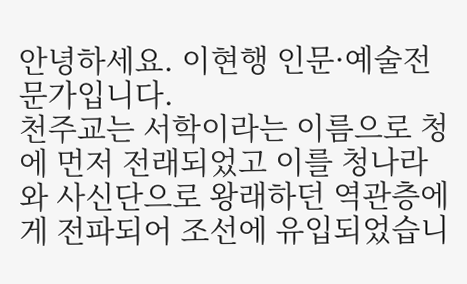안녕하세요. 이현행 인문·예술전문가입니다.
천주교는 서학이라는 이름으로 청에 먼저 전래되었고 이를 청나라와 사신단으로 왕래하던 역관층에게 전파되어 조선에 유입되었습니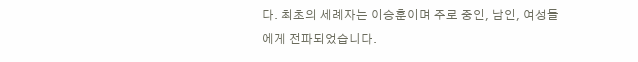다. 최초의 세례자는 이승훈이며 주로 중인, 남인, 여성들에게 전파되었습니다.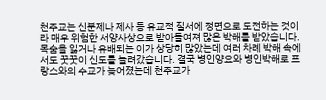천주교는 신분제나 제사 등 유교적 질서에 정면으로 도전하는 것이라 매우 위험한 서양사상으로 받아들여져 많은 박해를 받았습니다. 목숨을 잃거나 유배되는 이가 상당히 많았는데 여러 차례 박해 속에서도 꿋꿋이 신도를 늘려갔습니다. 결국 병인양요와 병인박해로 프랑스와의 수교가 늦어졌는데 천주교가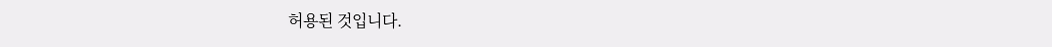허용된 것입니다.